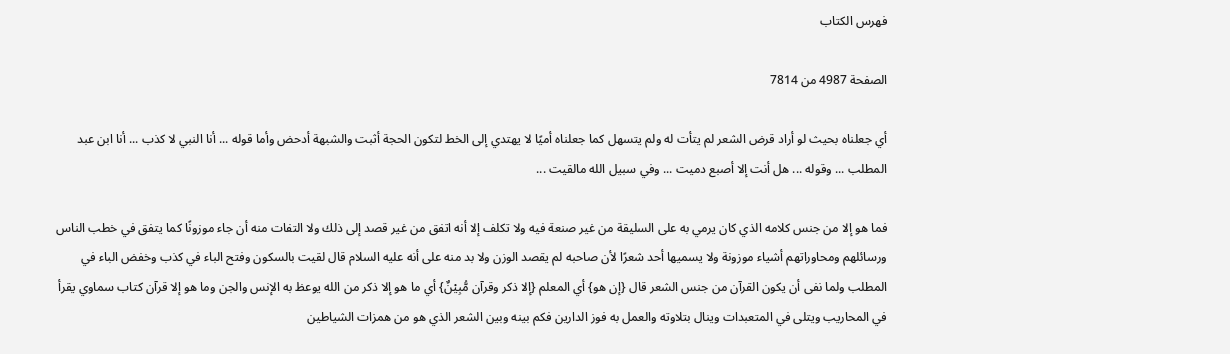فهرس الكتاب

الصفحة 4987 من 7814

أي جعلناه بحيث لو أراد قرض الشعر لم يتأت له ولم يتسهل كما جعلناه أميًا لا يهتدي إلى الخط لتكون الحجة أثبت والشبهة أدحض وأما قوله ... أنا النبي لا كذب ... أنا ابن عبد المطلب ... وقوله ... هل أنت إلا أصبع دميت ... وفي سبيل الله مالقيت ...

فما هو إلا من جنس كلامه الذي كان يرمي به على السليقة من غير صنعة فيه ولا تكلف إلا أنه اتفق من غير قصد إلى ذلك ولا التفات منه أن جاء موزونًا كما يتفق في خطب الناس ورسائلهم ومحاوراتهم أشياء موزونة ولا يسميها أحد شعرًا لأن صاحبه لم يقصد الوزن ولا بد منه على أنه عليه السلام قال لقيت بالسكون وفتح الباء في كذب وخفض الباء في المطلب ولما نفى أن يكون القرآن من جنس الشعر قال {إن هو} أي المعلم {إلا ذكر وقرآن مُّبِيْنٌ} أي ما هو إلا ذكر من الله يوعظ به الإنس والجن وما هو إلا قرآن كتاب سماوي يقرأ في المحاريب ويتلى في المتعبدات وينال بتلاوته والعمل به فوز الدارين فكم بينه وبين الشعر الذي هو من همزات الشياطين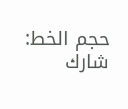حجم الخط:
شارك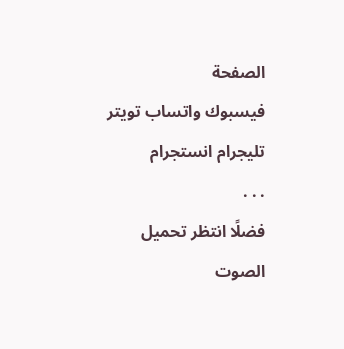الصفحة
فيسبوك واتساب تويتر تليجرام انستجرام
. . .
فضلًا انتظر تحميل الصوت